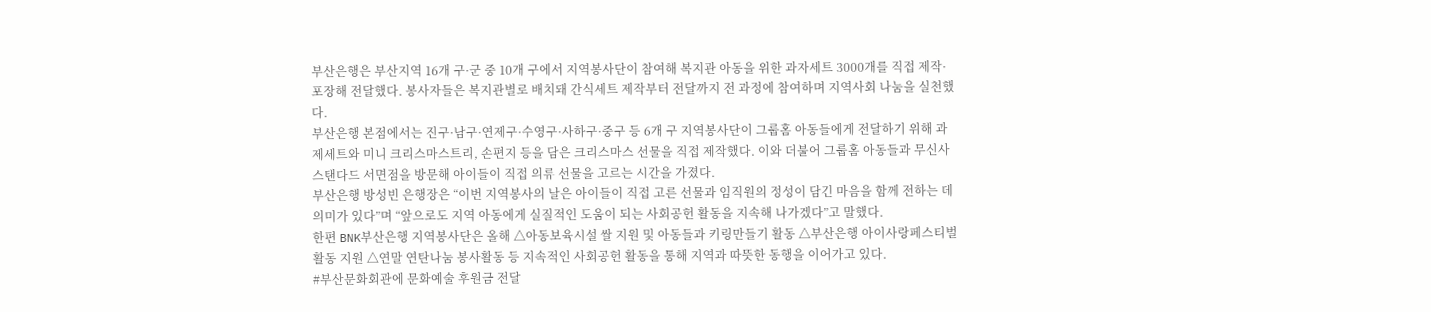부산은행은 부산지역 16개 구·군 중 10개 구에서 지역봉사단이 참여해 복지관 아동을 위한 과자세트 3000개를 직접 제작·포장해 전달했다. 봉사자들은 복지관별로 배치돼 간식세트 제작부터 전달까지 전 과정에 참여하며 지역사회 나눔을 실천했다.
부산은행 본점에서는 진구·남구·연제구·수영구·사하구·중구 등 6개 구 지역봉사단이 그룹홈 아동들에게 전달하기 위해 과제세트와 미니 크리스마스트리, 손편지 등을 담은 크리스마스 선물을 직접 제작했다. 이와 더불어 그룹홈 아동들과 무신사 스탠다드 서면점을 방문해 아이들이 직접 의류 선물을 고르는 시간을 가졌다.
부산은행 방성빈 은행장은 “이번 지역봉사의 날은 아이들이 직접 고른 선물과 임직원의 정성이 담긴 마음을 함께 전하는 데 의미가 있다”며 “앞으로도 지역 아동에게 실질적인 도움이 되는 사회공헌 활동을 지속해 나가겠다”고 말했다.
한편 BNK부산은행 지역봉사단은 올해 △아동보육시설 쌀 지원 및 아동들과 키링만들기 활동 △부산은행 아이사랑페스티벌 활동 지원 △연말 연탄나눔 봉사활동 등 지속적인 사회공헌 활동을 통해 지역과 따뜻한 동행을 이어가고 있다.
#부산문화회관에 문화예술 후원금 전달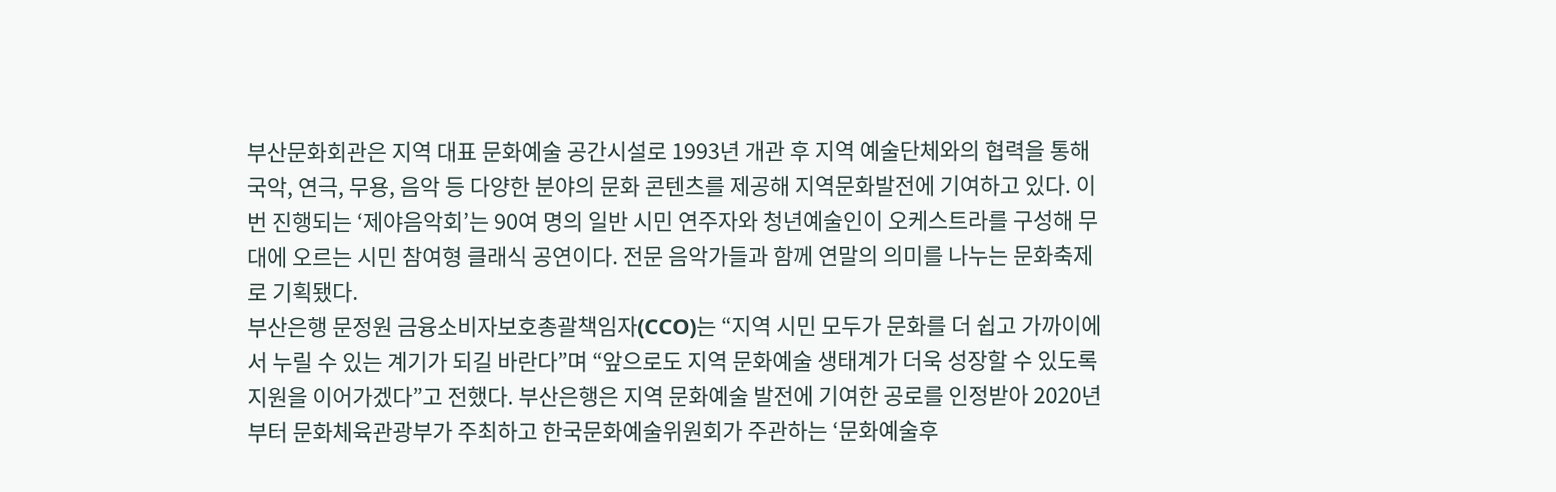부산문화회관은 지역 대표 문화예술 공간시설로 1993년 개관 후 지역 예술단체와의 협력을 통해 국악, 연극, 무용, 음악 등 다양한 분야의 문화 콘텐츠를 제공해 지역문화발전에 기여하고 있다. 이번 진행되는 ‘제야음악회’는 90여 명의 일반 시민 연주자와 청년예술인이 오케스트라를 구성해 무대에 오르는 시민 참여형 클래식 공연이다. 전문 음악가들과 함께 연말의 의미를 나누는 문화축제로 기획됐다.
부산은행 문정원 금융소비자보호총괄책임자(CCO)는 “지역 시민 모두가 문화를 더 쉽고 가까이에서 누릴 수 있는 계기가 되길 바란다”며 “앞으로도 지역 문화예술 생태계가 더욱 성장할 수 있도록 지원을 이어가겠다”고 전했다. 부산은행은 지역 문화예술 발전에 기여한 공로를 인정받아 2020년부터 문화체육관광부가 주최하고 한국문화예술위원회가 주관하는 ‘문화예술후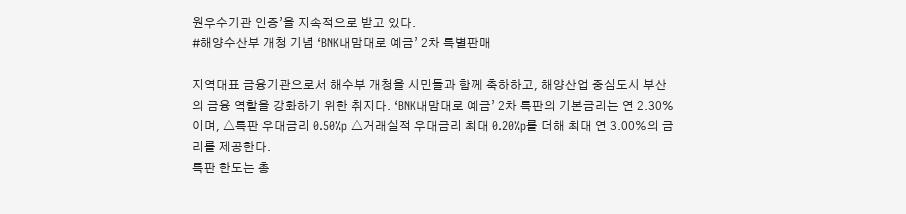원우수기관 인증’을 지속적으로 받고 있다.
#해양수산부 개청 기념 ‘BNK내맘대로 예금’ 2차 특별판매

지역대표 금융기관으로서 해수부 개청을 시민들과 함께 축하하고, 해양산업 중심도시 부산의 금융 역할을 강화하기 위한 취지다. ‘BNK내맘대로 예금’ 2차 특판의 기본금리는 연 2.30%이며, △특판 우대금리 0.50%p △거래실적 우대금리 최대 0.20%p를 더해 최대 연 3.00%의 금리를 제공한다.
특판 한도는 총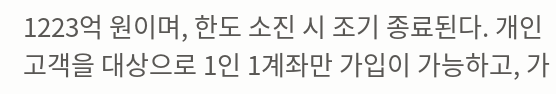1223억 원이며, 한도 소진 시 조기 종료된다. 개인 고객을 대상으로 1인 1계좌만 가입이 가능하고, 가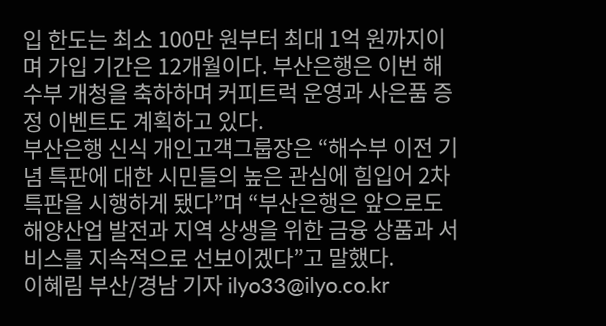입 한도는 최소 100만 원부터 최대 1억 원까지이며 가입 기간은 12개월이다. 부산은행은 이번 해수부 개청을 축하하며 커피트럭 운영과 사은품 증정 이벤트도 계획하고 있다.
부산은행 신식 개인고객그룹장은 “해수부 이전 기념 특판에 대한 시민들의 높은 관심에 힘입어 2차 특판을 시행하게 됐다”며 “부산은행은 앞으로도 해양산업 발전과 지역 상생을 위한 금융 상품과 서비스를 지속적으로 선보이겠다”고 말했다.
이혜림 부산/경남 기자 ilyo33@ilyo.co.kr